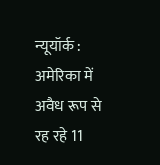न्यूयॉर्क : अमेरिका में अवैध रूप से रह रहे 11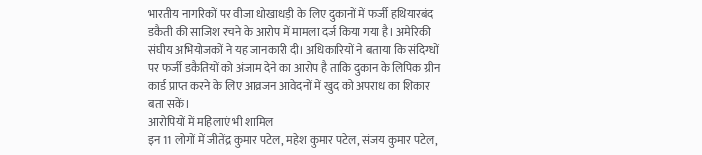भारतीय नागरिकों पर वीजा धोखाधड़ी के लिए दुकानों में फर्जी हथियारबंद डकैती की साजिश रचने के आरोप में मामला दर्ज किया गया है। अमेरिकी संघीय अभियोजकों ने यह जानकारी दी। अधिकारियों ने बताया कि संदिग्धों पर फर्जी डकैतियों को अंजाम देने का आरोप है ताकि दुकान के लिपिक ग्रीन कार्ड प्राप्त करने के लिए आव्रजन आवेदनों में खुद को अपराध का शिकार बता सकें।
आरोपियों में महिलाएं भी शामिल
इन 11 लोगों में जीतेंद्र कुमार पटेल, महेश कुमार पटेल, संजय कुमार पटेल,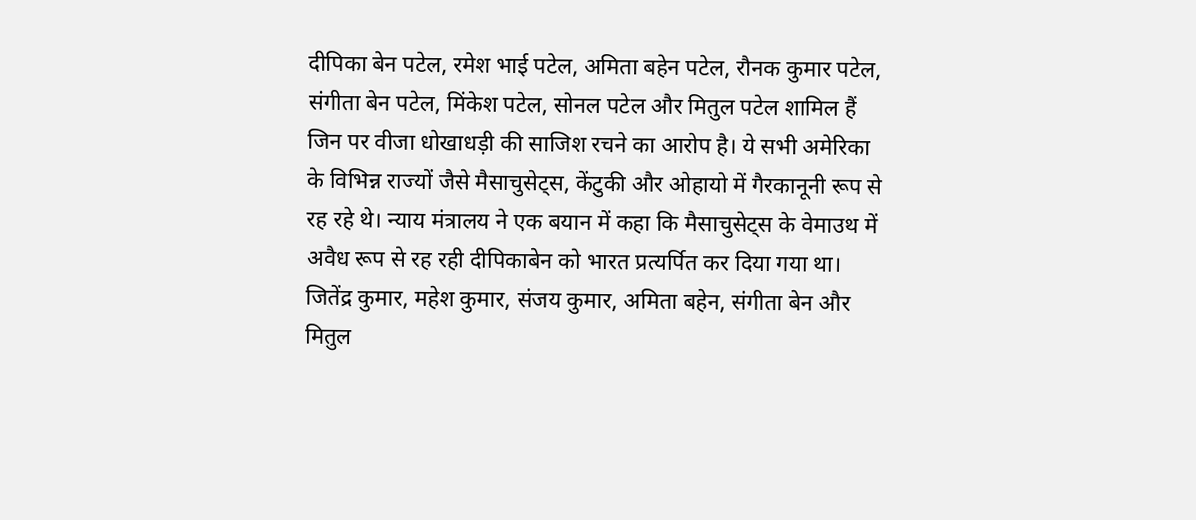दीपिका बेन पटेल, रमेश भाई पटेल, अमिता बहेन पटेल, रौनक कुमार पटेल, संगीता बेन पटेल, मिंकेश पटेल, सोनल पटेल और मितुल पटेल शामिल हैं जिन पर वीजा धोखाधड़ी की साजिश रचने का आरोप है। ये सभी अमेरिका के विभिन्न राज्यों जैसे मैसाचुसेट्स, केंटुकी और ओहायो में गैरकानूनी रूप से रह रहे थे। न्याय मंत्रालय ने एक बयान में कहा कि मैसाचुसेट्स के वेमाउथ में अवैध रूप से रह रही दीपिकाबेन को भारत प्रत्यर्पित कर दिया गया था।
जितेंद्र कुमार, महेश कुमार, संजय कुमार, अमिता बहेन, संगीता बेन और मितुल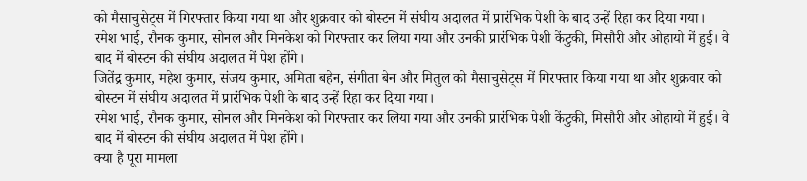को मैसाचुसेट्स में गिरफ्तार किया गया था और शुक्रवार को बोस्टन में संघीय अदालत में प्रारंभिक पेशी के बाद उन्हें रिहा कर दिया गया।
रमेश भाई, रौनक कुमार, सोनल और मिनकेश को गिरफ्तार कर लिया गया और उनकी प्रारंभिक पेशी केंटुकी, मिसौरी और ओहायो में हुई। वे बाद में बोस्टन की संघीय अदालत में पेश होंगे।
जितेंद्र कुमार, महेश कुमार, संजय कुमार, अमिता बहेन, संगीता बेन और मितुल को मैसाचुसेट्स में गिरफ्तार किया गया था और शुक्रवार को बोस्टन में संघीय अदालत में प्रारंभिक पेशी के बाद उन्हें रिहा कर दिया गया।
रमेश भाई, रौनक कुमार, सोनल और मिनकेश को गिरफ्तार कर लिया गया और उनकी प्रारंभिक पेशी केंटुकी, मिसौरी और ओहायो में हुई। वे बाद में बोस्टन की संघीय अदालत में पेश होंगे।
क्या है पूरा मामला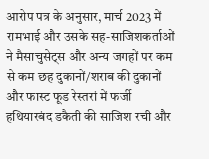आरोप पत्र के अनुसार, मार्च 2023 में रामभाई और उसके सह-साजिशकर्ताओं ने मैसाचुसेट्स और अन्य जगहों पर कम से कम छह दुकानों/शराब की दुकानों और फास्ट फूड रेस्तरां में फर्जी हथियारबंद डकैती की साजिश रची और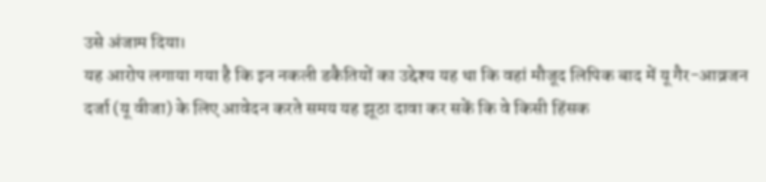उसे अंजाम दिया।
यह आरोप लगाया गया है कि इन नकली डकैतियों का उद्देश्य यह था कि वहां मौजूद लिपिक बाद में यू गैर-आव्रजन दर्जा (यू वीजा) के लिए आवेदन करते समय यह झूठा दावा कर सकें कि वे किसी हिंसक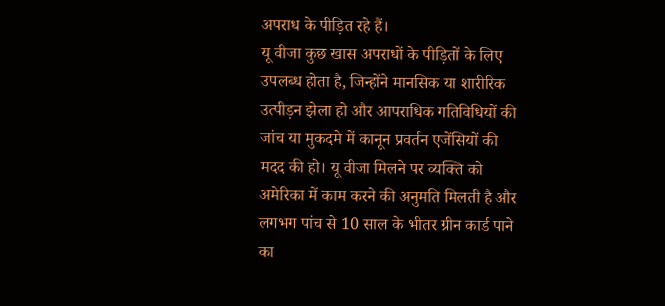अपराध के पीड़ित रहे हैं।
यू वीजा कुछ खास अपराधों के पीड़ितों के लिए उपलब्ध होता है, जिन्होंने मानसिक या शारीरिक उत्पीड़न झेला हो और आपराधिक गतिविधियों की जांच या मुकदमे में कानून प्रवर्तन एजेंसियों की मदद की हो। यू वीजा मिलने पर व्यक्ति को अमेरिका में काम करने की अनुमति मिलती है और लगभग पांच से 10 साल के भीतर ग्रीन कार्ड पाने का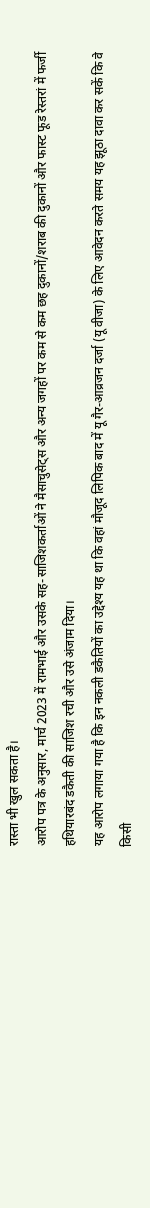रास्ता भी खुल सकता है।
आरोप पत्र के अनुसार, मार्च 2023 में रामभाई और उसके सह-साजिशकर्ताओं ने मैसाचुसेट्स और अन्य जगहों पर कम से कम छह दुकानों/शराब की दुकानों और फास्ट फूड रेस्तरां में फर्जी हथियारबंद डकैती की साजिश रची और उसे अंजाम दिया।
यह आरोप लगाया गया है कि इन नकली डकैतियों का उद्देश्य यह था कि वहां मौजूद लिपिक बाद में यू गैर-आव्रजन दर्जा (यू वीजा) के लिए आवेदन करते समय यह झूठा दावा कर सकें कि वे किसी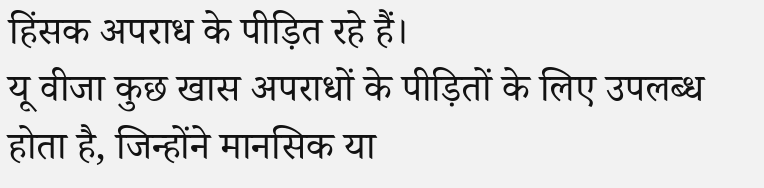हिंसक अपराध के पीड़ित रहे हैं।
यू वीजा कुछ खास अपराधों के पीड़ितों के लिए उपलब्ध होता है, जिन्होंने मानसिक या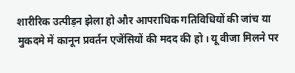शारीरिक उत्पीड़न झेला हो और आपराधिक गतिविधियों की जांच या मुकदमे में कानून प्रवर्तन एजेंसियों की मदद की हो। यू वीजा मिलने पर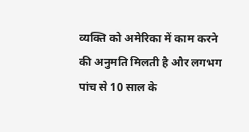व्यक्ति को अमेरिका में काम करने की अनुमति मिलती है और लगभग पांच से 10 साल के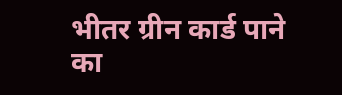भीतर ग्रीन कार्ड पाने का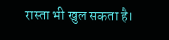रास्ता भी खुल सकता है।